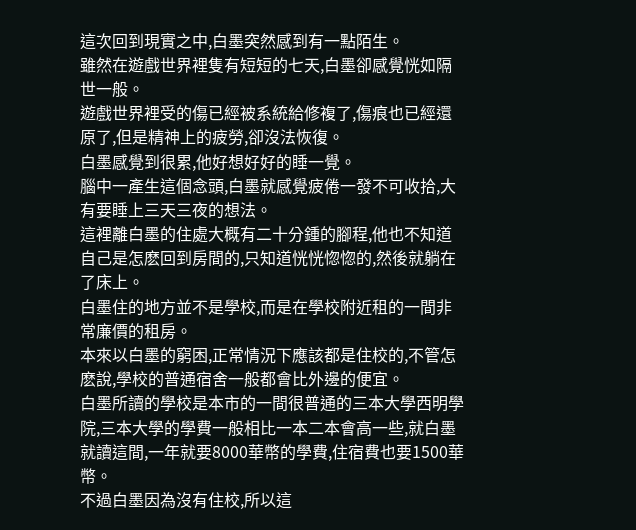這次回到現實之中,白墨突然感到有一點陌生。
雖然在遊戲世界裡隻有短短的七天,白墨卻感覺恍如隔世一般。
遊戲世界裡受的傷已經被系統給修複了,傷痕也已經還原了,但是精神上的疲勞,卻沒法恢復。
白墨感覺到很累,他好想好好的睡一覺。
腦中一產生這個念頭,白墨就感覺疲倦一發不可收拾,大有要睡上三天三夜的想法。
這裡離白墨的住處大概有二十分鍾的腳程,他也不知道自己是怎麽回到房間的,只知道恍恍惚惚的,然後就躺在了床上。
白墨住的地方並不是學校,而是在學校附近租的一間非常廉價的租房。
本來以白墨的窮困,正常情況下應該都是住校的,不管怎麽說,學校的普通宿舍一般都會比外邊的便宜。
白墨所讀的學校是本市的一間很普通的三本大學西明學院,三本大學的學費一般相比一本二本會高一些,就白墨就讀這間,一年就要8000華幣的學費,住宿費也要1500華幣。
不過白墨因為沒有住校,所以這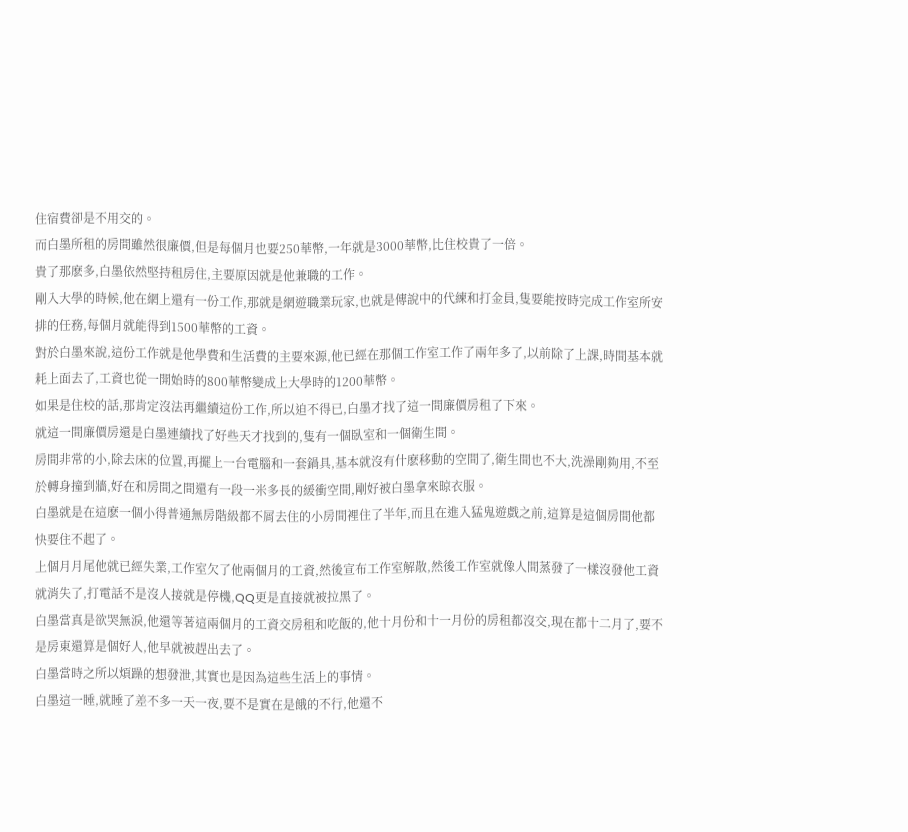住宿費卻是不用交的。
而白墨所租的房間雖然很廉價,但是每個月也要250華幣,一年就是3000華幣,比住校貴了一倍。
貴了那麽多,白墨依然堅持租房住,主要原因就是他兼職的工作。
剛入大學的時候,他在網上還有一份工作,那就是網遊職業玩家,也就是傳說中的代練和打金員,隻要能按時完成工作室所安排的任務,每個月就能得到1500華幣的工資。
對於白墨來說,這份工作就是他學費和生活費的主要來源,他已經在那個工作室工作了兩年多了,以前除了上課,時間基本就耗上面去了,工資也從一開始時的800華幣變成上大學時的1200華幣。
如果是住校的話,那肯定沒法再繼續這份工作,所以迫不得已,白墨才找了這一間廉價房租了下來。
就這一間廉價房還是白墨連續找了好些天才找到的,隻有一個臥室和一個衛生間。
房間非常的小,除去床的位置,再擺上一台電腦和一套鍋具,基本就沒有什麽移動的空間了,衛生間也不大,洗澡剛夠用,不至於轉身撞到牆,好在和房間之間還有一段一米多長的緩衝空間,剛好被白墨拿來晾衣服。
白墨就是在這麽一個小得普通無房階級都不屑去住的小房間裡住了半年,而且在進入猛鬼遊戲之前,這算是這個房間他都快要住不起了。
上個月月尾他就已經失業,工作室欠了他兩個月的工資,然後宣布工作室解散,然後工作室就像人間蒸發了一樣沒發他工資就消失了,打電話不是沒人接就是停機,QQ更是直接就被拉黑了。
白墨當真是欲哭無淚,他還等著這兩個月的工資交房租和吃飯的,他十月份和十一月份的房租都沒交,現在都十二月了,要不是房東還算是個好人,他早就被趕出去了。
白墨當時之所以煩躁的想發泄,其實也是因為這些生活上的事情。
白墨這一睡,就睡了差不多一天一夜,要不是實在是餓的不行,他還不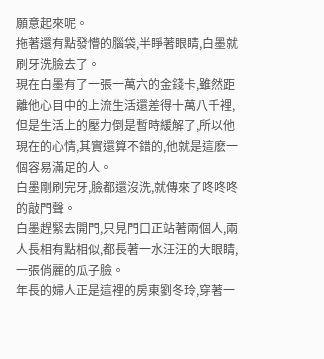願意起來呢。
拖著還有點發懵的腦袋,半睜著眼睛,白墨就刷牙洗臉去了。
現在白墨有了一張一萬六的金錢卡,雖然距離他心目中的上流生活還差得十萬八千裡,但是生活上的壓力倒是暫時緩解了,所以他現在的心情,其實還算不錯的,他就是這麽一個容易滿足的人。
白墨剛刷完牙,臉都還沒洗,就傳來了咚咚咚的敲門聲。
白墨趕緊去開門,只見門口正站著兩個人,兩人長相有點相似,都長著一水汪汪的大眼睛,一張俏麗的瓜子臉。
年長的婦人正是這裡的房東劉冬玲,穿著一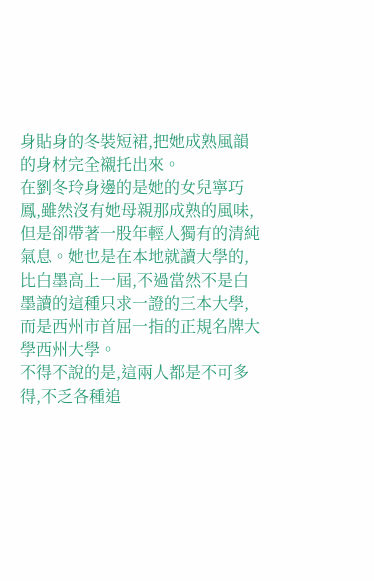身貼身的冬裝短裙,把她成熟風韻的身材完全襯托出來。
在劉冬玲身邊的是她的女兒寧巧鳳,雖然沒有她母親那成熟的風味,但是卻帶著一股年輕人獨有的清純氣息。她也是在本地就讀大學的,比白墨高上一屆,不過當然不是白墨讀的這種只求一證的三本大學,而是西州市首屈一指的正規名牌大學西州大學。
不得不說的是,這兩人都是不可多得,不乏各種追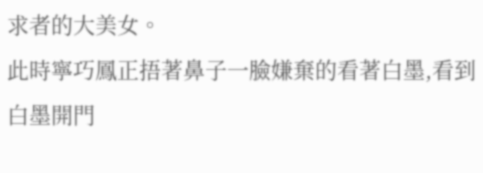求者的大美女。
此時寧巧鳳正捂著鼻子一臉嫌棄的看著白墨,看到白墨開門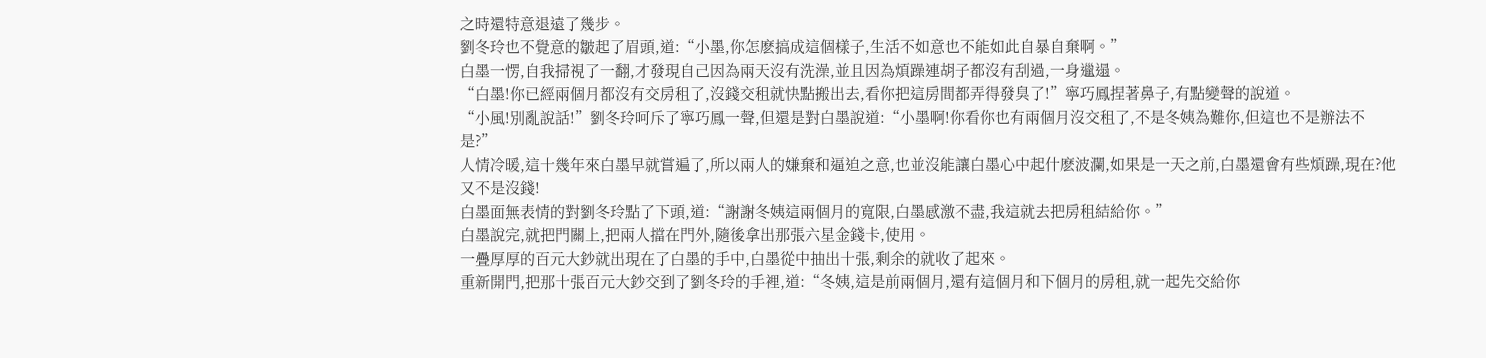之時還特意退遠了幾步。
劉冬玲也不覺意的皺起了眉頭,道:“小墨,你怎麽搞成這個樣子,生活不如意也不能如此自暴自棄啊。”
白墨一愣,自我掃視了一翻,才發現自己因為兩天沒有洗澡,並且因為煩躁連胡子都沒有刮過,一身邋遢。
“白墨!你已經兩個月都沒有交房租了,沒錢交租就快點搬出去,看你把這房間都弄得發臭了!”寧巧鳳捏著鼻子,有點變聲的說道。
“小風!別亂說話!”劉冬玲呵斥了寧巧鳳一聲,但還是對白墨說道:“小墨啊!你看你也有兩個月沒交租了,不是冬姨為難你,但這也不是辦法不是?”
人情冷暖,這十幾年來白墨早就嘗遍了,所以兩人的嫌棄和逼迫之意,也並沒能讓白墨心中起什麽波瀾,如果是一天之前,白墨還會有些煩躁,現在?他又不是沒錢!
白墨面無表情的對劉冬玲點了下頭,道:“謝謝冬姨這兩個月的寬限,白墨感激不盡,我這就去把房租結給你。”
白墨說完,就把門關上,把兩人擋在門外,隨後拿出那張六星金錢卡,使用。
一疊厚厚的百元大鈔就出現在了白墨的手中,白墨從中抽出十張,剩余的就收了起來。
重新開門,把那十張百元大鈔交到了劉冬玲的手裡,道:“冬姨,這是前兩個月,還有這個月和下個月的房租,就一起先交給你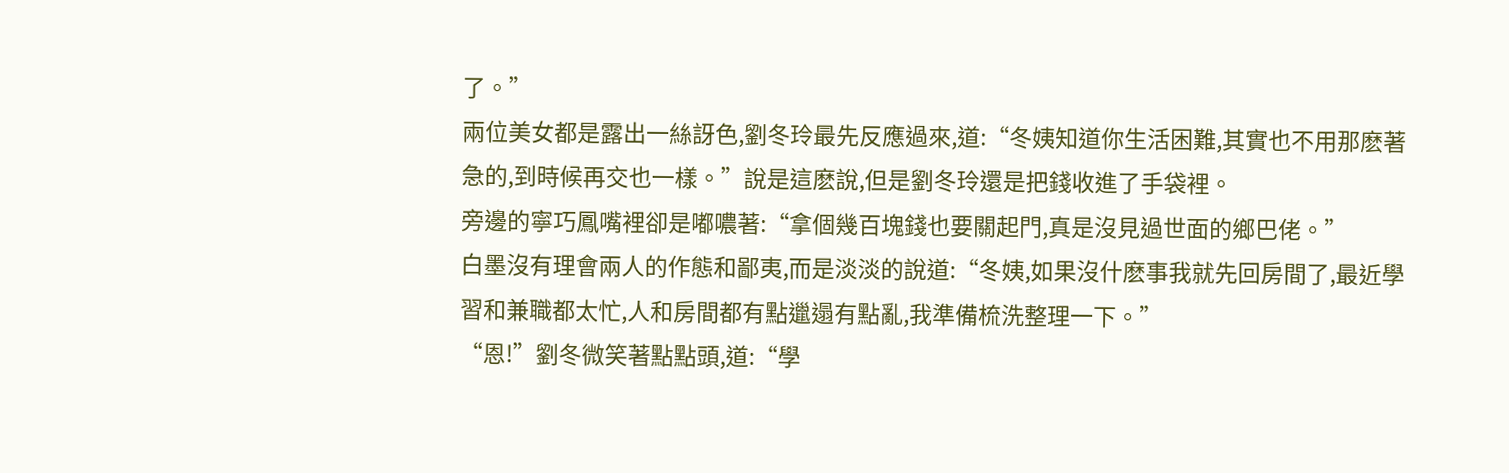了。”
兩位美女都是露出一絲訝色,劉冬玲最先反應過來,道:“冬姨知道你生活困難,其實也不用那麽著急的,到時候再交也一樣。”說是這麽說,但是劉冬玲還是把錢收進了手袋裡。
旁邊的寧巧鳳嘴裡卻是嘟噥著:“拿個幾百塊錢也要關起門,真是沒見過世面的鄉巴佬。”
白墨沒有理會兩人的作態和鄙夷,而是淡淡的說道:“冬姨,如果沒什麽事我就先回房間了,最近學習和兼職都太忙,人和房間都有點邋遢有點亂,我準備梳洗整理一下。”
“恩!”劉冬微笑著點點頭,道:“學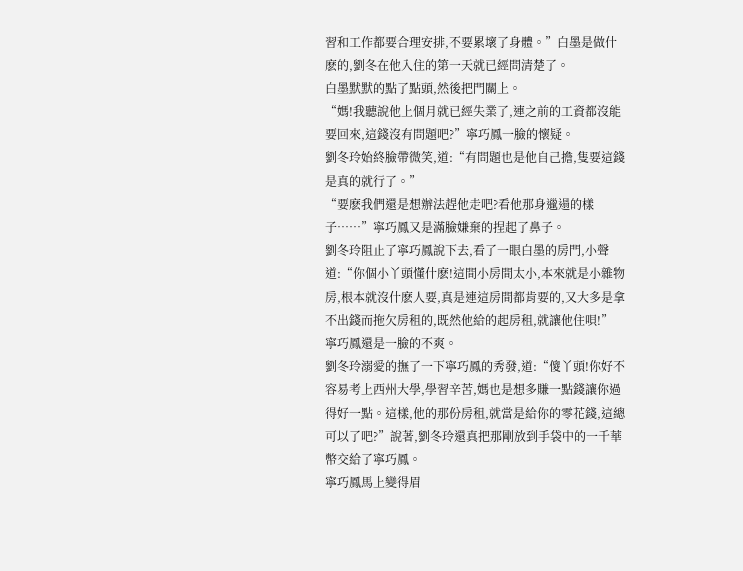習和工作都要合理安排,不要累壞了身體。”白墨是做什麽的,劉冬在他入住的第一天就已經問清楚了。
白墨默默的點了點頭,然後把門關上。
“媽!我聽說他上個月就已經失業了,連之前的工資都沒能要回來,這錢沒有問題吧?”寧巧鳳一臉的懷疑。
劉冬玲始終臉帶微笑,道:“有問題也是他自己擔,隻要這錢是真的就行了。”
“要麽我們還是想辦法趕他走吧?看他那身邋遢的樣子……”寧巧鳳又是滿臉嫌棄的捏起了鼻子。
劉冬玲阻止了寧巧鳳說下去,看了一眼白墨的房門,小聲道:“你個小丫頭懂什麽!這間小房間太小,本來就是小雜物房,根本就沒什麽人要,真是連這房間都肯要的,又大多是拿不出錢而拖欠房租的,既然他給的起房租,就讓他住唄!”
寧巧鳳還是一臉的不爽。
劉冬玲溺愛的撫了一下寧巧鳳的秀發,道:“傻丫頭!你好不容易考上西州大學,學習辛苦,媽也是想多賺一點錢讓你過得好一點。這樣,他的那份房租,就當是給你的零花錢,這總可以了吧?”說著,劉冬玲還真把那剛放到手袋中的一千華幣交給了寧巧鳳。
寧巧鳳馬上變得眉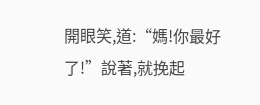開眼笑,道:“媽!你最好了!”說著,就挽起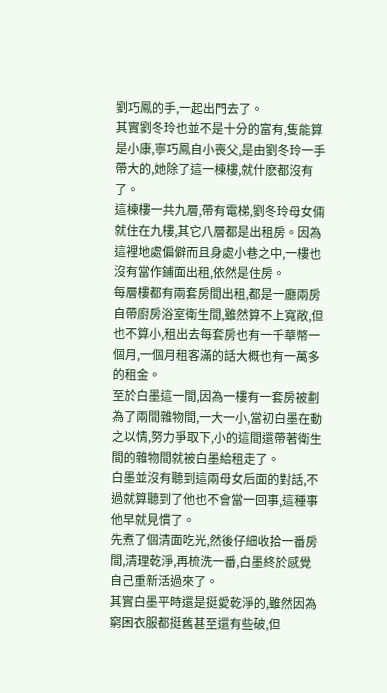劉巧鳳的手,一起出門去了。
其實劉冬玲也並不是十分的富有,隻能算是小康,寧巧鳳自小喪父,是由劉冬玲一手帶大的,她除了這一棟樓,就什麽都沒有了。
這棟樓一共九層,帶有電梯,劉冬玲母女倆就住在九樓,其它八層都是出租房。因為這裡地處偏僻而且身處小巷之中,一樓也沒有當作鋪面出租,依然是住房。
每層樓都有兩套房間出租,都是一廳兩房自帶廚房浴室衛生間,雖然算不上寬敞,但也不算小,租出去每套房也有一千華幣一個月,一個月租客滿的話大概也有一萬多的租金。
至於白墨這一間,因為一樓有一套房被劃為了兩間雜物間,一大一小,當初白墨在動之以情,努力爭取下,小的這間還帶著衛生間的雜物間就被白墨給租走了。
白墨並沒有聽到這兩母女后面的對話,不過就算聽到了他也不會當一回事,這種事他早就見慣了。
先煮了個清面吃光,然後仔細收拾一番房間,清理乾淨,再梳洗一番,白墨終於感覺自己重新活過來了。
其實白墨平時還是挺愛乾淨的,雖然因為窮困衣服都挺舊甚至還有些破,但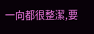一向都很整潔,要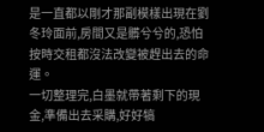是一直都以剛才那副模樣出現在劉冬玲面前,房間又是髒兮兮的,恐怕按時交租都沒法改變被趕出去的命運。
一切整理完,白墨就帶著剩下的現金,準備出去采購,好好犒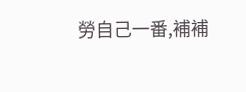勞自己一番,補補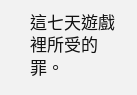這七天遊戲裡所受的罪。